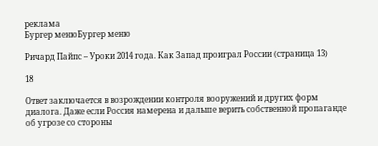реклама
Бургер менюБургер меню

Ричард Пайпс – Уроки 2014 года. Как Запад проиграл России (страница 13)

18

Ответ заключается в возрождении контроля вооружений и других форм диалога. Даже если Россия намерена и дальше верить собственной пропаганде об угрозе со стороны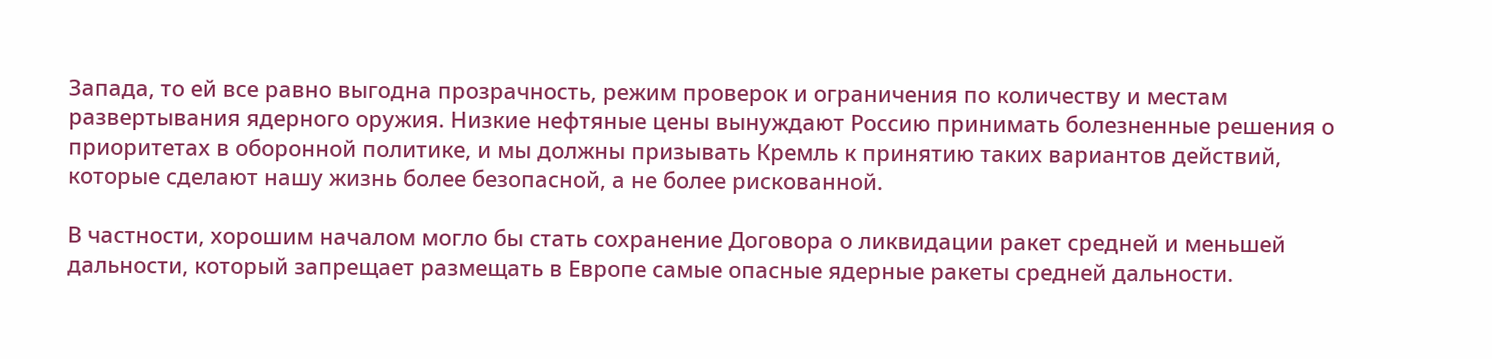Запада, то ей все равно выгодна прозрачность, режим проверок и ограничения по количеству и местам развертывания ядерного оружия. Низкие нефтяные цены вынуждают Россию принимать болезненные решения о приоритетах в оборонной политике, и мы должны призывать Кремль к принятию таких вариантов действий, которые сделают нашу жизнь более безопасной, а не более рискованной.

В частности, хорошим началом могло бы стать сохранение Договора о ликвидации ракет средней и меньшей дальности, который запрещает размещать в Европе самые опасные ядерные ракеты средней дальности.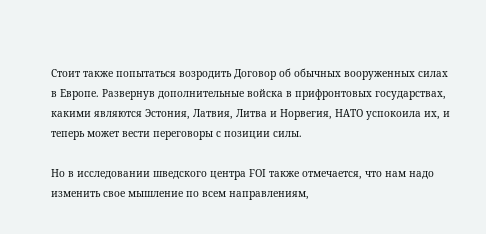Стоит также попытаться возродить Договор об обычных вооруженных силах в Европе. Развернув дополнительные войска в прифронтовых государствах, какими являются Эстония, Латвия, Литва и Норвегия, НАТО успокоила их, и теперь может вести переговоры с позиции силы.

Но в исследовании шведского центра FOI также отмечается, что нам надо изменить свое мышление по всем направлениям,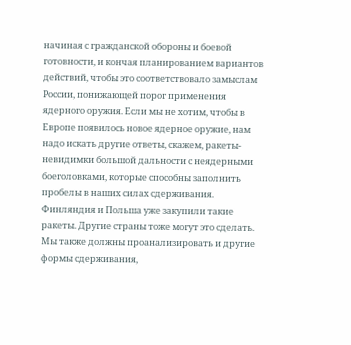начиная с гражданской обороны и боевой готовности, и кончая планированием вариантов действий, чтобы это соответствовало замыслам России, понижающей порог применения ядерного оружия. Если мы не хотим, чтобы в Европе появилось новое ядерное оружие, нам надо искать другие ответы, скажем, ракеты-невидимки большой дальности с неядерными боеголовками, которые способны заполнить пробелы в наших силах сдерживания. Финляндия и Польша уже закупили такие ракеты. Другие страны тоже могут это сделать. Мы также должны проанализировать и другие формы сдерживания,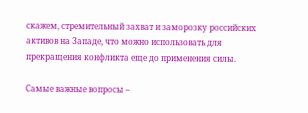скажем, стремительный захват и заморозку российских активов на Западе, что можно использовать для прекращения конфликта еще до применения силы.

Самые важные вопросы –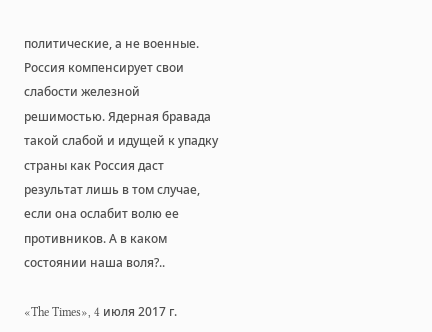политические, а не военные. Россия компенсирует свои слабости железной решимостью. Ядерная бравада такой слабой и идущей к упадку страны как Россия даст результат лишь в том случае, если она ослабит волю ее противников. А в каком состоянии наша воля?..

«The Times», 4 июля 2017 г.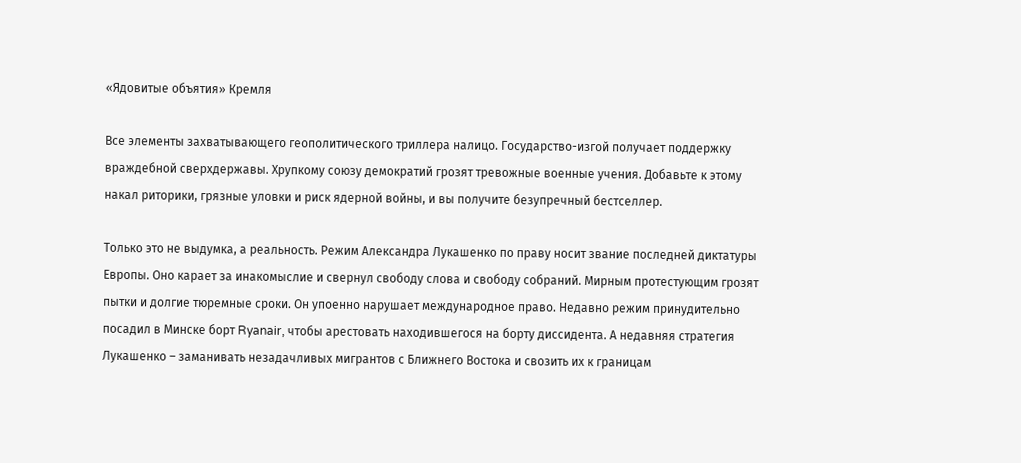«Ядовитые объятия» Кремля

Все элементы захватывающего геополитического триллера налицо. Государство-изгой получает поддержку враждебной сверхдержавы. Хрупкому союзу демократий грозят тревожные военные учения. Добавьте к этому накал риторики, грязные уловки и риск ядерной войны, и вы получите безупречный бестселлер.

Только это не выдумка, а реальность. Режим Александра Лукашенко по праву носит звание последней диктатуры Европы. Оно карает за инакомыслие и свернул свободу слова и свободу собраний. Мирным протестующим грозят пытки и долгие тюремные сроки. Он упоенно нарушает международное право. Недавно режим принудительно посадил в Минске борт Ryanair, чтобы арестовать находившегося на борту диссидента. А недавняя стратегия Лукашенко – заманивать незадачливых мигрантов с Ближнего Востока и свозить их к границам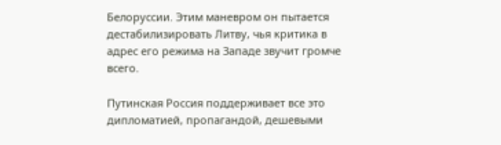Белоруссии. Этим маневром он пытается дестабилизировать Литву, чья критика в адрес его режима на Западе звучит громче всего.

Путинская Россия поддерживает все это дипломатией, пропагандой, дешевыми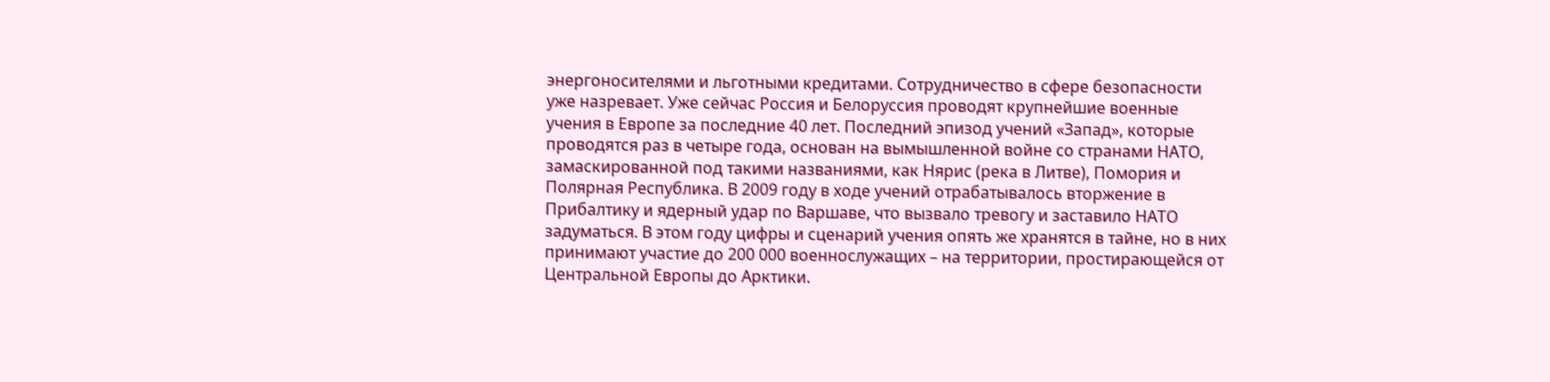энергоносителями и льготными кредитами. Сотрудничество в сфере безопасности уже назревает. Уже сейчас Россия и Белоруссия проводят крупнейшие военные учения в Европе за последние 40 лет. Последний эпизод учений «Запад», которые проводятся раз в четыре года, основан на вымышленной войне со странами НАТО, замаскированной под такими названиями, как Нярис (река в Литве), Помория и Полярная Республика. В 2009 году в ходе учений отрабатывалось вторжение в Прибалтику и ядерный удар по Варшаве, что вызвало тревогу и заставило НАТО задуматься. В этом году цифры и сценарий учения опять же хранятся в тайне, но в них принимают участие до 200 000 военнослужащих – на территории, простирающейся от Центральной Европы до Арктики.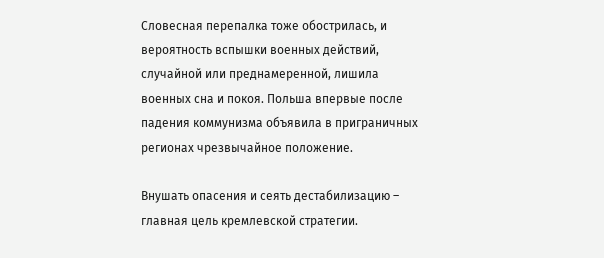Словесная перепалка тоже обострилась, и вероятность вспышки военных действий, случайной или преднамеренной, лишила военных сна и покоя. Польша впервые после падения коммунизма объявила в приграничных регионах чрезвычайное положение.

Внушать опасения и сеять дестабилизацию – главная цель кремлевской стратегии.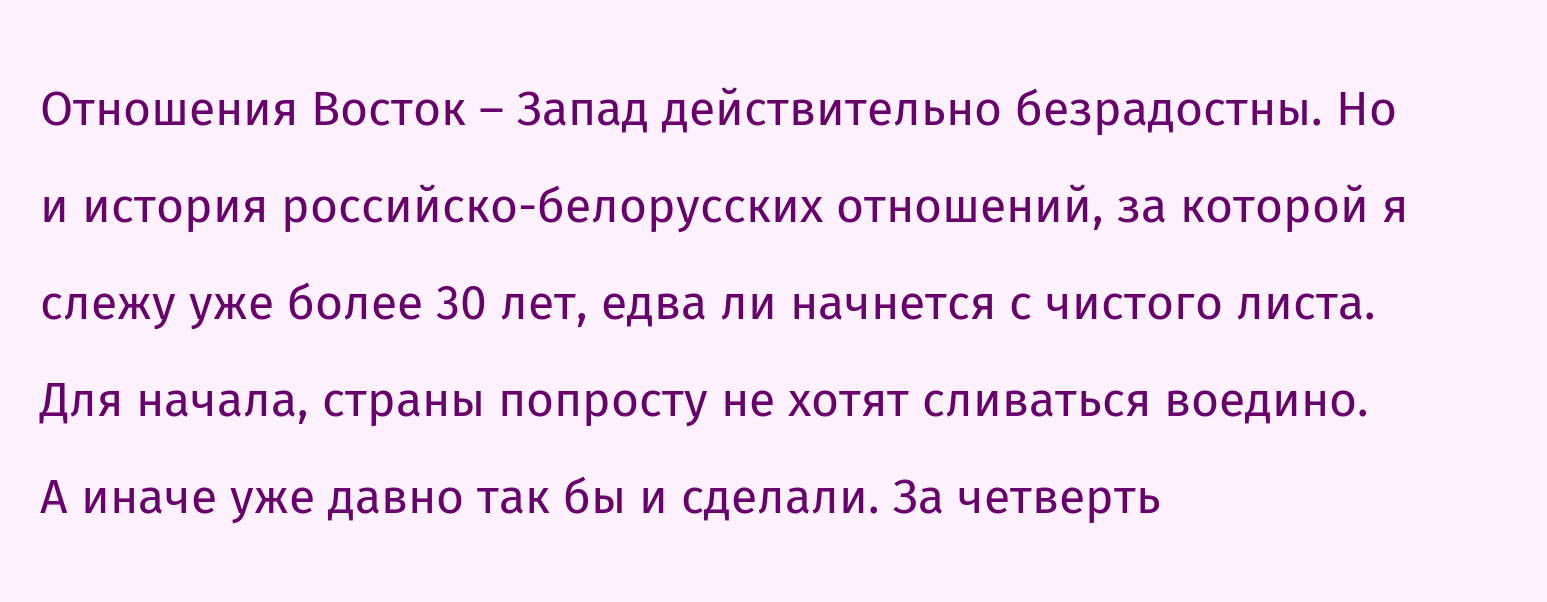Отношения Восток – Запад действительно безрадостны. Но и история российско-белорусских отношений, за которой я слежу уже более 30 лет, едва ли начнется с чистого листа. Для начала, страны попросту не хотят сливаться воедино. А иначе уже давно так бы и сделали. За четверть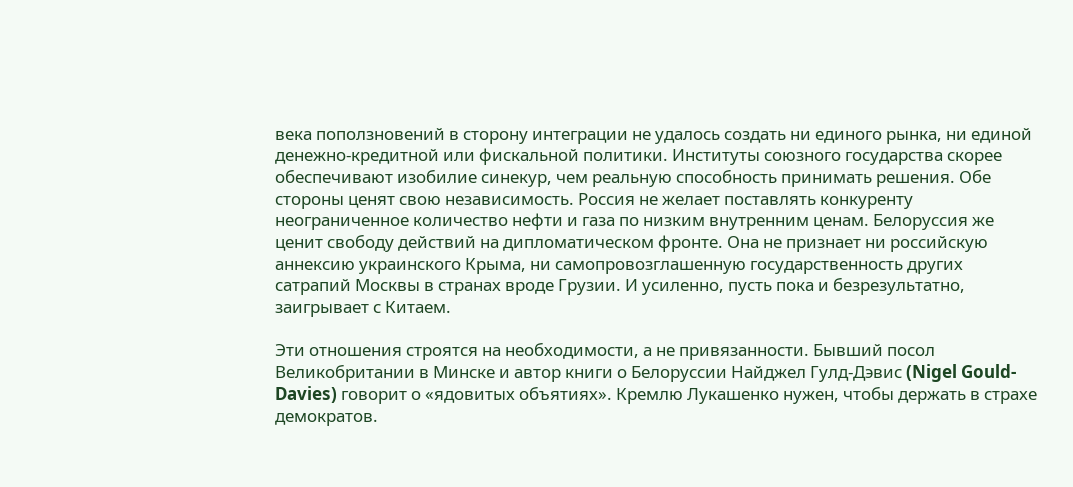века поползновений в сторону интеграции не удалось создать ни единого рынка, ни единой денежно-кредитной или фискальной политики. Институты союзного государства скорее обеспечивают изобилие синекур, чем реальную способность принимать решения. Обе стороны ценят свою независимость. Россия не желает поставлять конкуренту неограниченное количество нефти и газа по низким внутренним ценам. Белоруссия же ценит свободу действий на дипломатическом фронте. Она не признает ни российскую аннексию украинского Крыма, ни самопровозглашенную государственность других сатрапий Москвы в странах вроде Грузии. И усиленно, пусть пока и безрезультатно, заигрывает с Китаем.

Эти отношения строятся на необходимости, а не привязанности. Бывший посол Великобритании в Минске и автор книги о Белоруссии Найджел Гулд-Дэвис (Nigel Gould-Davies) говорит о «ядовитых объятиях». Кремлю Лукашенко нужен, чтобы держать в страхе демократов.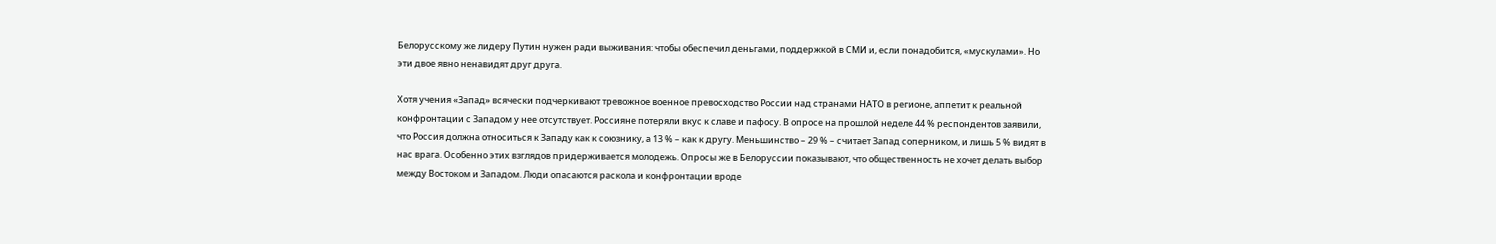Белорусскому же лидеру Путин нужен ради выживания: чтобы обеспечил деньгами, поддержкой в СМИ и, если понадобится, «мускулами». Но эти двое явно ненавидят друг друга.

Хотя учения «Запад» всячески подчеркивают тревожное военное превосходство России над странами НАТО в регионе, аппетит к реальной конфронтации с Западом у нее отсутствует. Россияне потеряли вкус к славе и пафосу. В опросе на прошлой неделе 44 % респондентов заявили, что Россия должна относиться к Западу как к союзнику, а 13 % – как к другу. Меньшинство – 29 % – считает Запад соперником, и лишь 5 % видят в нас врага. Особенно этих взглядов придерживается молодежь. Опросы же в Белоруссии показывают, что общественность не хочет делать выбор между Востоком и Западом. Люди опасаются раскола и конфронтации вроде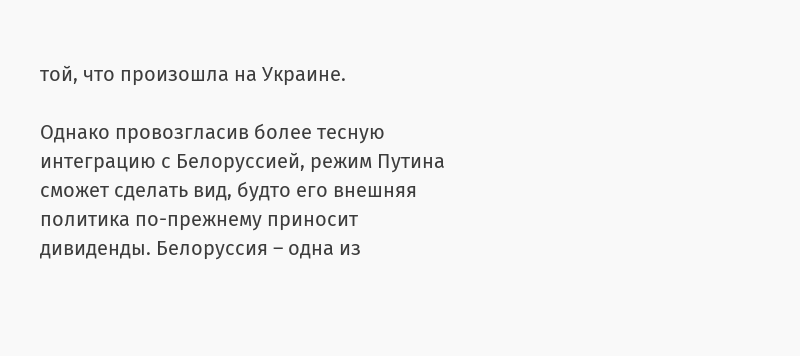той, что произошла на Украине.

Однако провозгласив более тесную интеграцию с Белоруссией, режим Путина сможет сделать вид, будто его внешняя политика по-прежнему приносит дивиденды. Белоруссия – одна из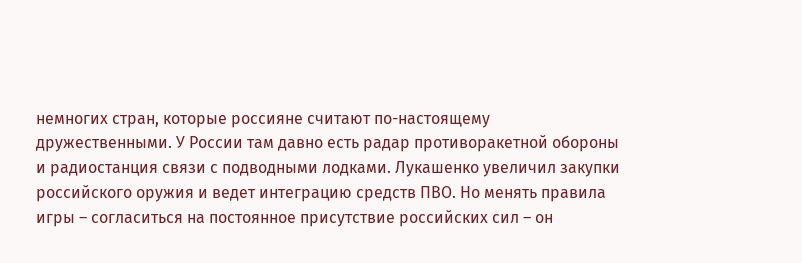немногих стран, которые россияне считают по-настоящему дружественными. У России там давно есть радар противоракетной обороны и радиостанция связи с подводными лодками. Лукашенко увеличил закупки российского оружия и ведет интеграцию средств ПВО. Но менять правила игры – согласиться на постоянное присутствие российских сил – он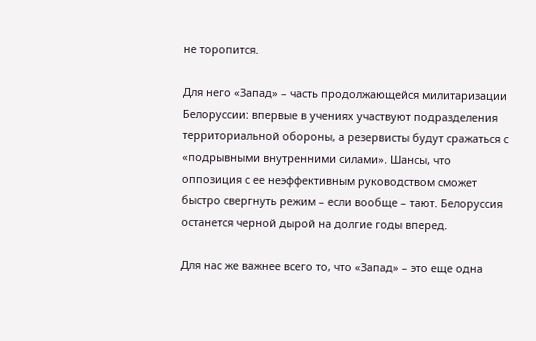не торопится.

Для него «Запад» – часть продолжающейся милитаризации Белоруссии: впервые в учениях участвуют подразделения территориальной обороны, а резервисты будут сражаться с «подрывными внутренними силами». Шансы, что оппозиция с ее неэффективным руководством сможет быстро свергнуть режим – если вообще – тают. Белоруссия останется черной дырой на долгие годы вперед.

Для нас же важнее всего то, что «Запад» – это еще одна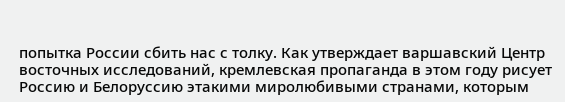попытка России сбить нас с толку. Как утверждает варшавский Центр восточных исследований, кремлевская пропаганда в этом году рисует Россию и Белоруссию этакими миролюбивыми странами, которым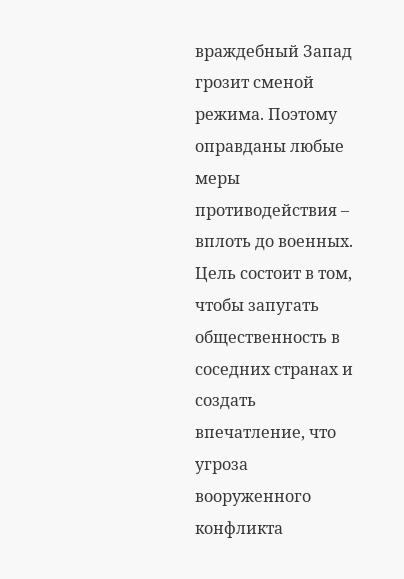враждебный Запад грозит сменой режима. Поэтому оправданы любые меры противодействия – вплоть до военных. Цель состоит в том, чтобы запугать общественность в соседних странах и создать впечатление, что угроза вооруженного конфликта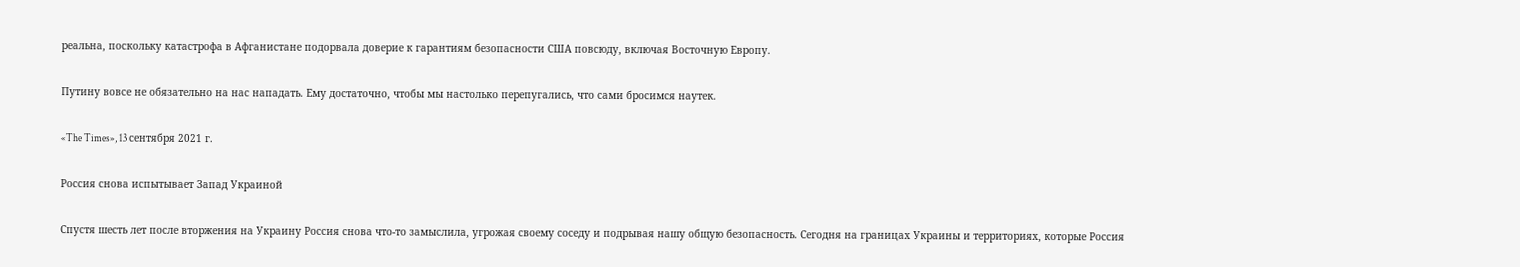реальна, поскольку катастрофа в Афганистане подорвала доверие к гарантиям безопасности США повсюду, включая Восточную Европу.

Путину вовсе не обязательно на нас нападать. Ему достаточно, чтобы мы настолько перепугались, что сами бросимся наутек.

«The Times», 13 сентября 2021 г.

Россия снова испытывает Запад Украиной

Спустя шесть лет после вторжения на Украину Россия снова что-то замыслила, угрожая своему соседу и подрывая нашу общую безопасность. Сегодня на границах Украины и территориях, которые Россия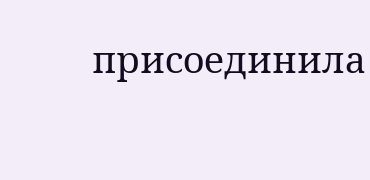присоединила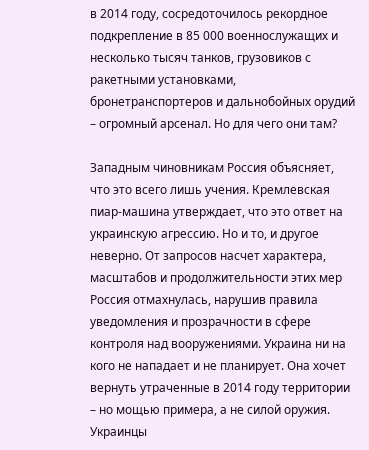в 2014 году, сосредоточилось рекордное подкрепление в 85 000 военнослужащих и несколько тысяч танков, грузовиков с ракетными установками, бронетранспортеров и дальнобойных орудий – огромный арсенал. Но для чего они там?

Западным чиновникам Россия объясняет, что это всего лишь учения. Кремлевская пиар-машина утверждает, что это ответ на украинскую агрессию. Но и то, и другое неверно. От запросов насчет характера, масштабов и продолжительности этих мер Россия отмахнулась, нарушив правила уведомления и прозрачности в сфере контроля над вооружениями. Украина ни на кого не нападает и не планирует. Она хочет вернуть утраченные в 2014 году территории – но мощью примера, а не силой оружия. Украинцы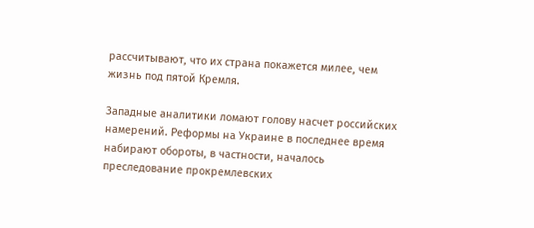рассчитывают, что их страна покажется милее, чем жизнь под пятой Кремля.

Западные аналитики ломают голову насчет российских намерений. Реформы на Украине в последнее время набирают обороты, в частности, началось преследование прокремлевских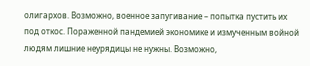олигархов. Возможно, военное запугивание – попытка пустить их под откос. Пораженной пандемией экономике и измученным войной людям лишние неурядицы не нужны. Возможно,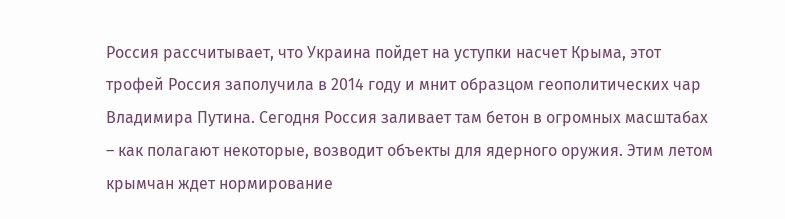Россия рассчитывает, что Украина пойдет на уступки насчет Крыма, этот трофей Россия заполучила в 2014 году и мнит образцом геополитических чар Владимира Путина. Сегодня Россия заливает там бетон в огромных масштабах – как полагают некоторые, возводит объекты для ядерного оружия. Этим летом крымчан ждет нормирование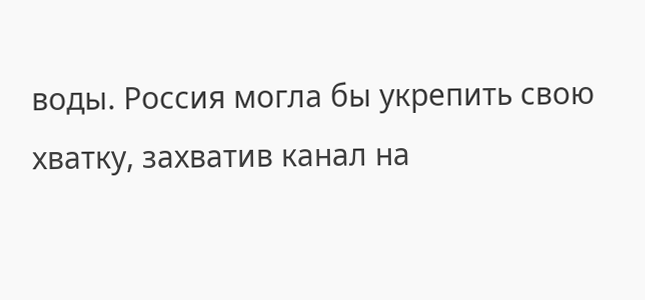воды. Россия могла бы укрепить свою хватку, захватив канал на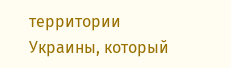территории Украины, который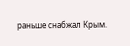раньше снабжал Крым.